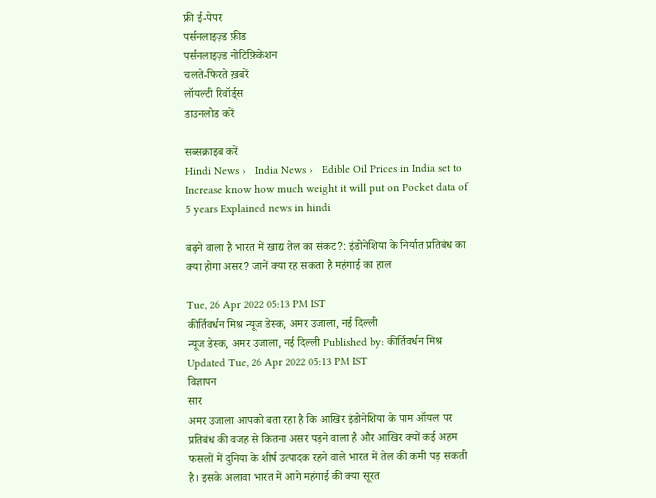फ्री ई-पेपर
पर्सनलाइज़्ड फ़ीड
पर्सनलाइज़्ड नोटिफ़िकेशन
चलते-फिरते ख़बरें
लॉयल्टी रिवॉर्ड्स
डाउनलोड करें

सब्सक्राइब करें
Hindi News ›   India News ›   Edible Oil Prices in India set to Increase know how much weight it will put on Pocket data of 5 years Explained news in hindi

बढ़ने वाला है भारत में खाद्य तेल का संकट?: इंडोनेशिया के निर्यात प्रतिबंध का क्या होगा असर? जानें क्या रह सकता है महंगाई का हाल

Tue, 26 Apr 2022 05:13 PM IST
कीर्तिवर्धन मिश्र न्यूज डेस्क, अमर उजाला, नई दिल्ली
न्यूज डेस्क, अमर उजाला, नई दिल्ली Published by: कीर्तिवर्धन मिश्र Updated Tue, 26 Apr 2022 05:13 PM IST
विज्ञापन
सार
अमर उजाला आपको बता रहा है कि आखिर इंडोनेशिया के पाम ऑयल पर प्रतिबंध की वजह से कितना असर पड़ने वाला है और आखिर क्यों कई अहम फसलों में दुनिया के शीर्ष उत्पादक रहने वाले भारत में तेल की कमी पड़ सकती है। इसके अलावा भारत में आगे महंगाई की क्या सूरत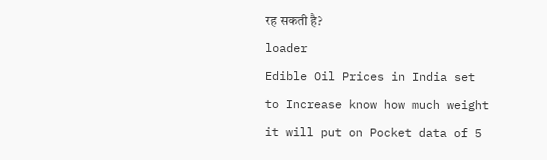रह सकती है?
loader
Edible Oil Prices in India set to Increase know how much weight it will put on Pocket data of 5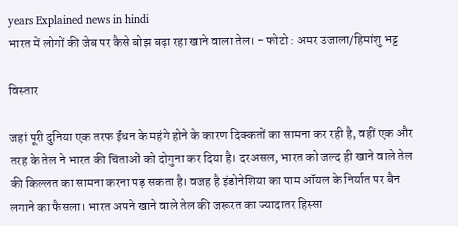years Explained news in hindi
भारत में लोगों की जेब पर कैसे बोझ बढ़ा रहा खाने वाला तेल। - फोटो : अमर उजाला/हिमांशु भट्ट

विस्तार

जहां पूरी दुनिया एक तरफ ईंधन के महंगे होने के कारण दिक्कतों का सामना कर रही है, वहीं एक और तरह के तेल ने भारत की चिंताओं को दोगुना कर दिया है। दरअसल, भारत को जल्द ही खाने वाले तेल की किल्लत का सामना करना पड़ सकता है। वजह है इंडोनेशिया का पाम ऑयल के निर्यात पर बैन लगाने का फैसला। भारत अपने खाने वाले तेल की जरूरत का ज्यादातर हिस्सा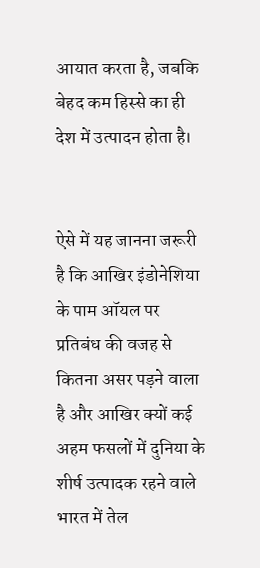आयात करता है, जबकि बेहद कम हिस्से का ही देश में उत्पादन होता है।


ऐसे में यह जानना जरूरी है कि आखिर इंडोनेशिया के पाम ऑयल पर प्रतिबंध की वजह से कितना असर पड़ने वाला है और आखिर क्यों कई अहम फसलों में दुनिया के शीर्ष उत्पादक रहने वाले भारत में तेल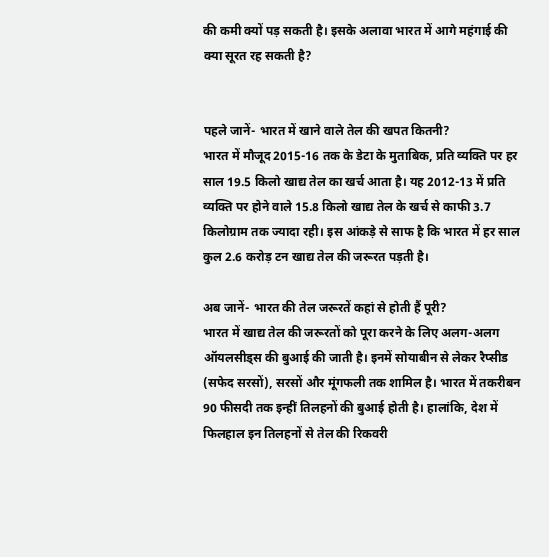की कमी क्यों पड़ सकती है। इसके अलावा भारत में आगे महंगाई की क्या सूरत रह सकती है?


पहले जानें- भारत में खाने वाले तेल की खपत कितनी?
भारत में मौजूद 2015-16 तक के डेटा के मुताबिक, प्रति व्यक्ति पर हर साल 19.5 किलो खाद्य तेल का खर्च आता है। यह 2012-13 में प्रति व्यक्ति पर होने वाले 15.8 किलो खाद्य तेल के खर्च से काफी 3.7 किलोग्राम तक ज्यादा रही। इस आंकड़े से साफ है कि भारत में हर साल कुल 2.6 करोड़ टन खाद्य तेल की जरूरत पड़ती है।

अब जानें- भारत की तेल जरूरतें कहां से होती हैं पूरी?
भारत में खाद्य तेल की जरूरतों को पूरा करने के लिए अलग-अलग ऑयलसीड्स की बुआई की जाती है। इनमें सोयाबीन से लेकर रैप्सीड (सफेद सरसों), सरसों और मूंगफली तक शामिल है। भारत में तकरीबन 90 फीसदी तक इन्हीं तिलहनों की बुआई होती है। हालांकि, देश में फिलहाल इन तिलहनों से तेल की रिकवरी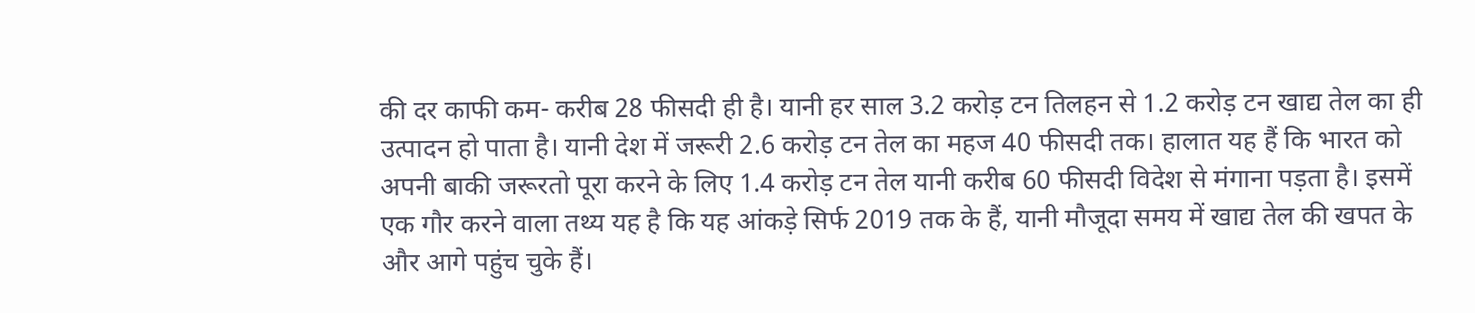की दर काफी कम- करीब 28 फीसदी ही है। यानी हर साल 3.2 करोड़ टन तिलहन से 1.2 करोड़ टन खाद्य तेल का ही उत्पादन हो पाता है। यानी देश में जरूरी 2.6 करोड़ टन तेल का महज 40 फीसदी तक। हालात यह हैं कि भारत को अपनी बाकी जरूरतो पूरा करने के लिए 1.4 करोड़ टन तेल यानी करीब 60 फीसदी विदेश से मंगाना पड़ता है। इसमें एक गौर करने वाला तथ्य यह है कि यह आंकड़े सिर्फ 2019 तक के हैं, यानी मौजूदा समय में खाद्य तेल की खपत के और आगे पहुंच चुके हैं।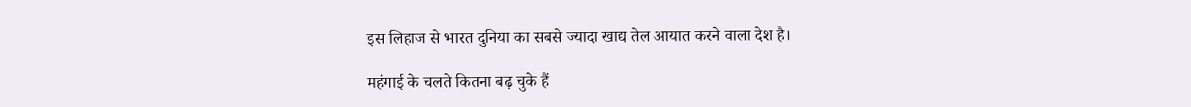इस लिहाज से भारत दुनिया का सबसे ज्यादा खाद्य तेल आयात करने वाला देश है।

महंगाई के चलते कितना बढ़ चुके हैं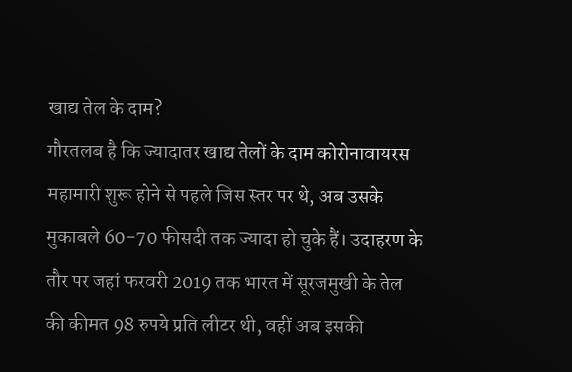खाद्य तेल के दाम?
गौरतलब है कि ज्यादातर खाद्य तेलों के दाम कोरोनावायरस महामारी शुरू होने से पहले जिस स्तर पर थे, अब उसके मुकाबले 60-70 फीसदी तक ज्यादा हो चुके हैं। उदाहरण के तौर पर जहां फरवरी 2019 तक भारत में सूरजमुखी के तेल की कीमत 98 रुपये प्रति लीटर थी, वहीं अब इसकी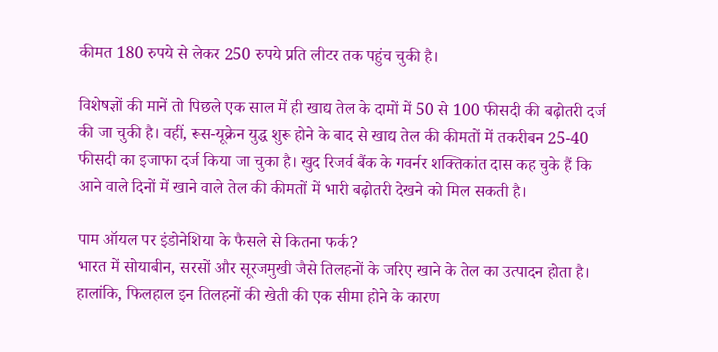कीमत 180 रुपये से लेकर 250 रुपये प्रति लीटर तक पहुंच चुकी है।

विशेषज्ञों की मानें तो पिछले एक साल में ही खाद्य तेल के दामों में 50 से 100 फीसदी की बढ़ोतरी दर्ज की जा चुकी है। वहीं, रूस-यूक्रेन युद्ध शुरू होने के बाद से खाद्य तेल की कीमतों में तकरीबन 25-40 फीसदी का इजाफा दर्ज किया जा चुका है। खुद रिजर्व बैंक के गवर्नर शक्तिकांत दास कह चुके हैं कि आने वाले दिनों में खाने वाले तेल की कीमतों में भारी बढ़ोतरी देखने को मिल सकती है।

पाम ऑयल पर इंडोनेशिया के फैसले से कितना फर्क?
भारत में सोयाबीन, सरसों और सूरजमुखी जैसे तिलहनों के जरिए खाने के तेल का उत्पादन होता है। हालांकि, फिलहाल इन तिलहनों की खेती की एक सीमा होने के कारण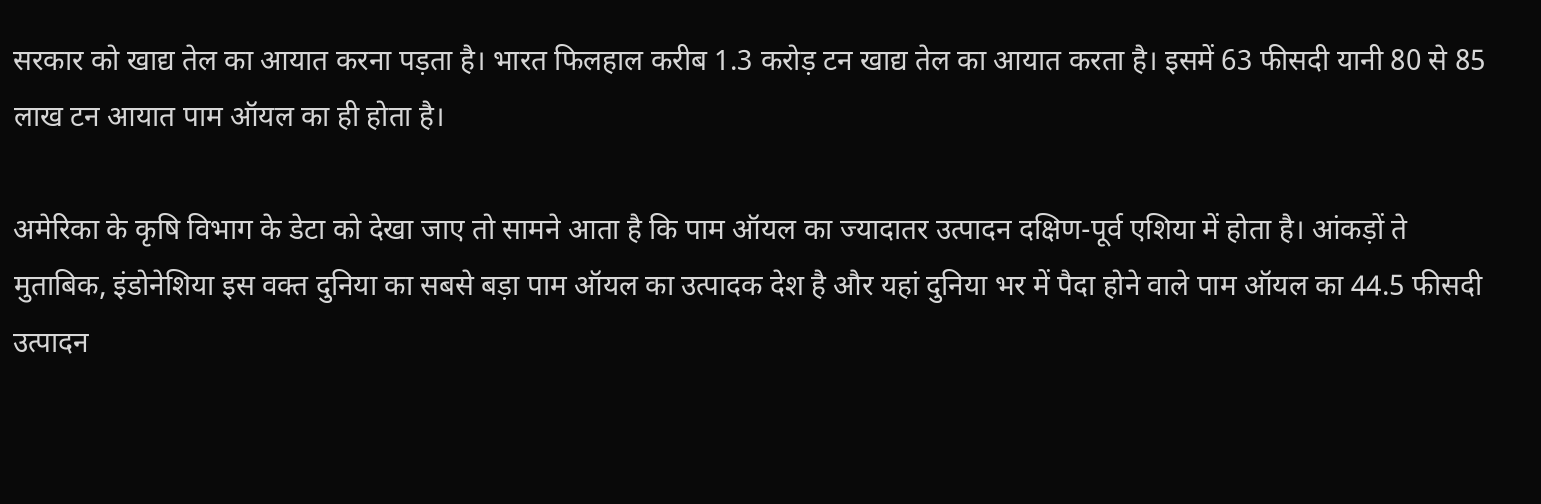सरकार को खाद्य तेल का आयात करना पड़ता है। भारत फिलहाल करीब 1.3 करोड़ टन खाद्य तेल का आयात करता है। इसमें 63 फीसदी यानी 80 से 85 लाख टन आयात पाम ऑयल का ही होता है।

अमेरिका के कृषि विभाग के डेटा को देखा जाए तो सामने आता है कि पाम ऑयल का ज्यादातर उत्पादन दक्षिण-पूर्व एशिया में होता है। आंकड़ों ते मुताबिक, इंडोनेशिया इस वक्त दुनिया का सबसे बड़ा पाम ऑयल का उत्पादक देश है और यहां दुनिया भर में पैदा होने वाले पाम ऑयल का 44.5 फीसदी उत्पादन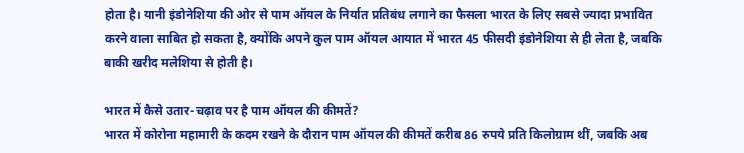होता है। यानी इंडोनेशिया की ओर से पाम ऑयल के निर्यात प्रतिबंध लगाने का फैसला भारत के लिए सबसे ज्यादा प्रभावित करने वाला साबित हो सकता है, क्योंकि अपने कुल पाम ऑयल आयात में भारत 45 फीसदी इंडोनेशिया से ही लेता है, जबकि बाकी खरीद मलेशिया से होती है।

भारत में कैसे उतार-चढ़ाव पर है पाम ऑयल की कीमतें?
भारत में कोरोना महामारी के कदम रखने के दौरान पाम ऑयल की कीमतें करीब 86 रुपये प्रति किलोग्राम थीं, जबकि अब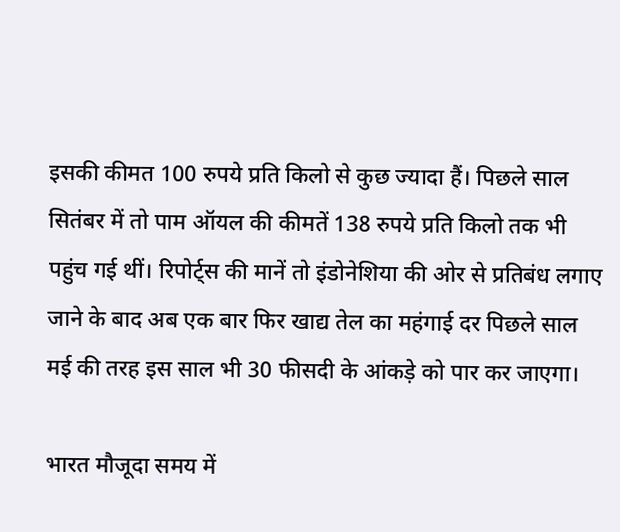इसकी कीमत 100 रुपये प्रति किलो से कुछ ज्यादा हैं। पिछले साल सितंबर में तो पाम ऑयल की कीमतें 138 रुपये प्रति किलो तक भी पहुंच गई थीं। रिपोर्ट्स की मानें तो इंडोनेशिया की ओर से प्रतिबंध लगाए जाने के बाद अब एक बार फिर खाद्य तेल का महंगाई दर पिछले साल मई की तरह इस साल भी 30 फीसदी के आंकड़े को पार कर जाएगा।

भारत मौजूदा समय में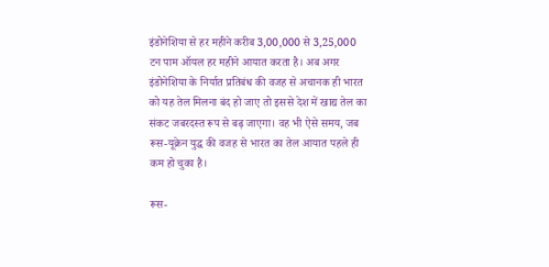इंडोनेशिया से हर महीने करीब 3,00,000 से 3,25,000 टन पाम ऑयल हर महीने आयात करता है। अब अगर इंडोनेशिया के निर्यात प्रतिबंध की वजह से अचानक ही भारत को यह तेल मिलना बंद हो जाए तो इससे देश में खाद्य तेल का संकट जबरदस्त रूप से बढ़ जाएगा। वह भी ऐसे समय, जब रूस-यूक्रेन युद्ध की वजह से भारत का तेल आयात पहले ही कम हो चुका है।

रूस-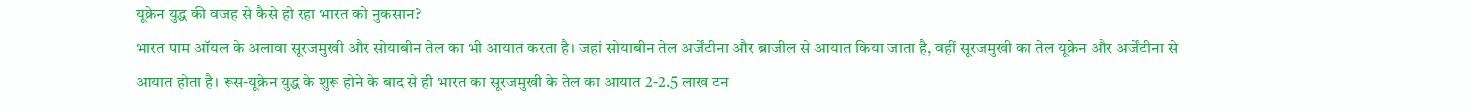यूक्रेन युद्ध की वजह से कैसे हो रहा भारत को नुकसान?
भारत पाम ऑयल के अलावा सूरजमुखी और सोयाबीन तेल का भी आयात करता है। जहां सोयाबीन तेल अर्जेंटीना और ब्राजील से आयात किया जाता है, वहीं सूरजमुखी का तेल यूक्रेन और अर्जेंटीना से आयात होता है। रूस-यूक्रेन युद्ध के शुरू होने के बाद से ही भारत का सूरजमुखी के तेल का आयात 2-2.5 लाख टन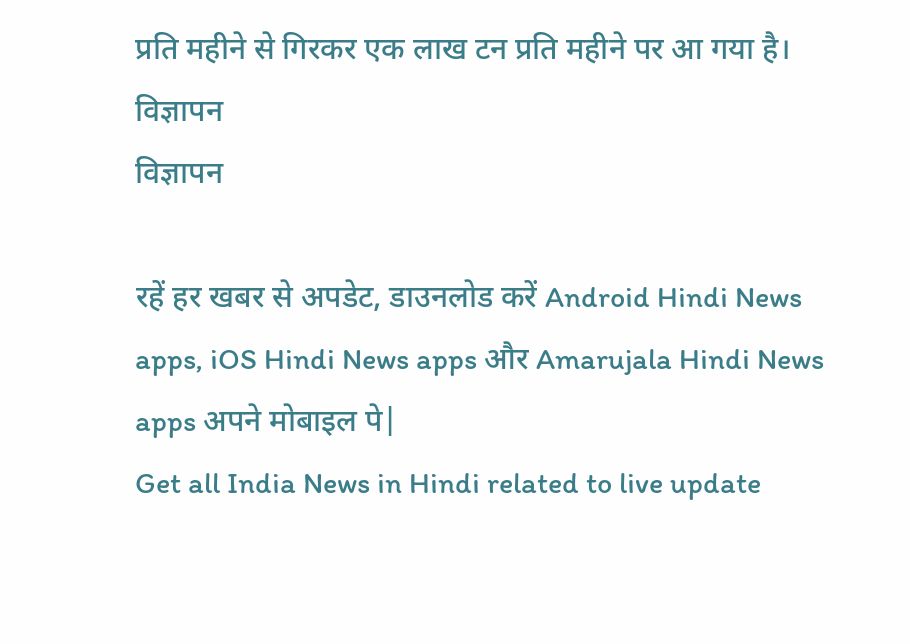प्रति महीने से गिरकर एक लाख टन प्रति महीने पर आ गया है।
विज्ञापन
विज्ञापन

रहें हर खबर से अपडेट, डाउनलोड करें Android Hindi News apps, iOS Hindi News apps और Amarujala Hindi News apps अपने मोबाइल पे|
Get all India News in Hindi related to live update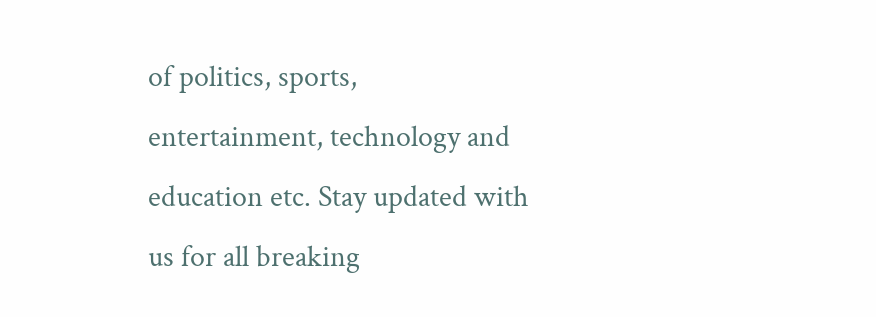of politics, sports, entertainment, technology and education etc. Stay updated with us for all breaking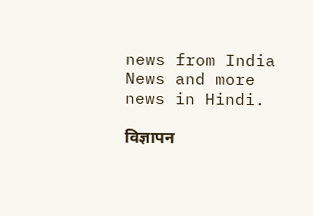news from India News and more news in Hindi.

विज्ञापन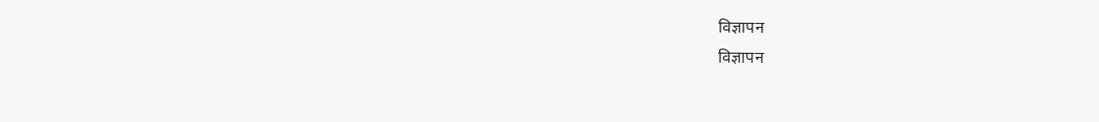विज्ञापन
विज्ञापन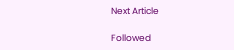Next Article

Followed